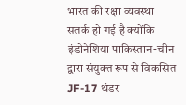भारत की रक्षा व्यवस्था सतर्क हो गई है क्योंकि इंडोनेशिया पाकिस्तान-चीन द्वारा संयुक्त रूप से विकसित JF-17 थंडर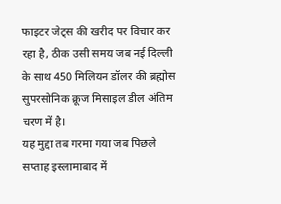फाइटर जेट्स की खरीद पर विचार कर रहा है, ठीक उसी समय जब नई दिल्ली के साथ 450 मिलियन डॉलर की ब्रह्मोस सुपरसोनिक क्रूज मिसाइल डील अंतिम चरण में है।
यह मुद्दा तब गरमा गया जब पिछले सप्ताह इस्लामाबाद में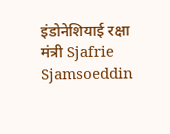इंडोनेशियाई रक्षा मंत्री Sjafrie Sjamsoeddin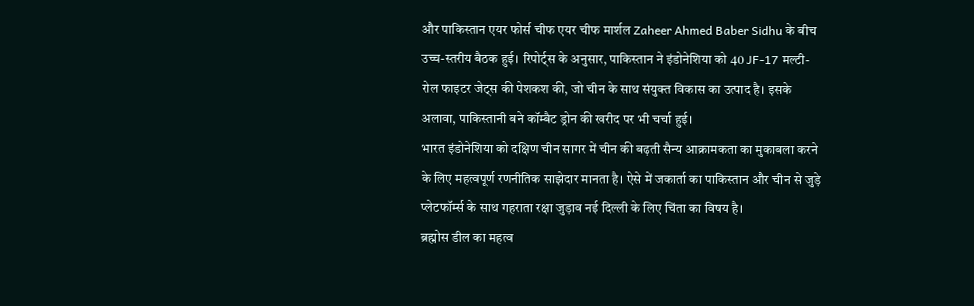और पाकिस्तान एयर फोर्स चीफ एयर चीफ मार्शल Zaheer Ahmed Baber Sidhu के बीच उच्च-स्तरीय बैठक हुई। रिपोर्ट्स के अनुसार, पाकिस्तान ने इंडोनेशिया को 40 JF-17 मल्टी-रोल फाइटर जेट्स की पेशकश की, जो चीन के साथ संयुक्त विकास का उत्पाद है। इसके अलावा, पाकिस्तानी बने कॉम्बैट ड्रोन की खरीद पर भी चर्चा हुई।
भारत इंडोनेशिया को दक्षिण चीन सागर में चीन की बढ़ती सैन्य आक्रामकता का मुकाबला करने के लिए महत्वपूर्ण रणनीतिक साझेदार मानता है। ऐसे में जकार्ता का पाकिस्तान और चीन से जुड़े प्लेटफॉर्म्स के साथ गहराता रक्षा जुड़ाव नई दिल्ली के लिए चिंता का विषय है।
ब्रह्मोस डील का महत्व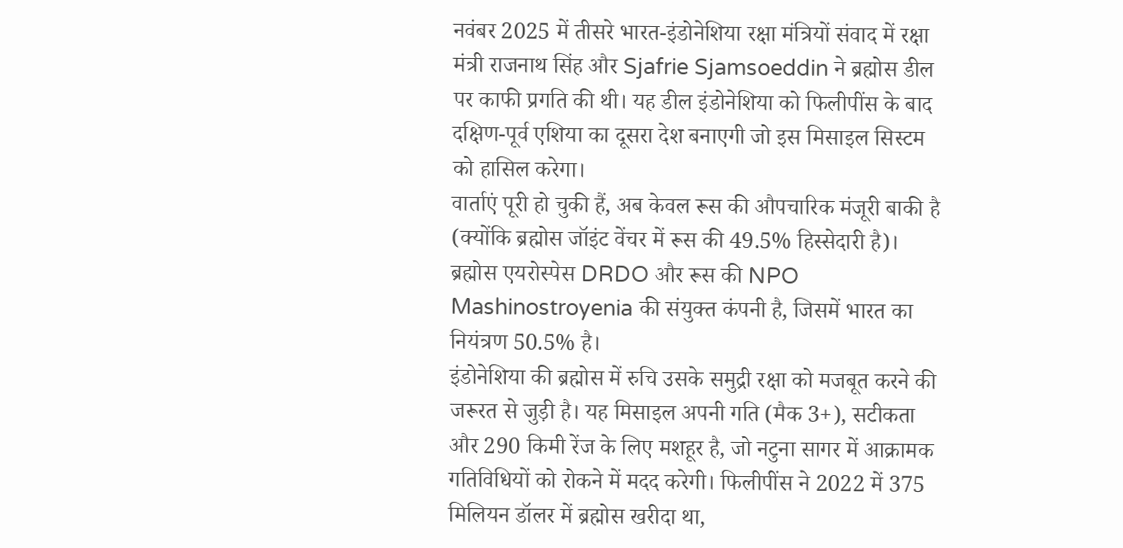नवंबर 2025 में तीसरे भारत-इंडोनेशिया रक्षा मंत्रियों संवाद में रक्षा मंत्री राजनाथ सिंह और Sjafrie Sjamsoeddin ने ब्रह्मोस डील पर काफी प्रगति की थी। यह डील इंडोनेशिया को फिलीपींस के बाद दक्षिण-पूर्व एशिया का दूसरा देश बनाएगी जो इस मिसाइल सिस्टम को हासिल करेगा।
वार्ताएं पूरी हो चुकी हैं, अब केवल रूस की औपचारिक मंजूरी बाकी है (क्योंकि ब्रह्मोस जॉइंट वेंचर में रूस की 49.5% हिस्सेदारी है)। ब्रह्मोस एयरोस्पेस DRDO और रूस की NPO Mashinostroyenia की संयुक्त कंपनी है, जिसमें भारत का नियंत्रण 50.5% है।
इंडोनेशिया की ब्रह्मोस में रुचि उसके समुद्री रक्षा को मजबूत करने की जरूरत से जुड़ी है। यह मिसाइल अपनी गति (मैक 3+), सटीकता और 290 किमी रेंज के लिए मशहूर है, जो नटुना सागर में आक्रामक गतिविधियों को रोकने में मदद करेगी। फिलीपींस ने 2022 में 375 मिलियन डॉलर में ब्रह्मोस खरीदा था,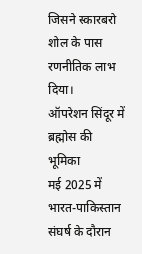जिसने स्कारबरो शोल के पास रणनीतिक लाभ दिया।
ऑपरेशन सिंदूर में ब्रह्मोस की भूमिका
मई 2025 में भारत-पाकिस्तान संघर्ष के दौरान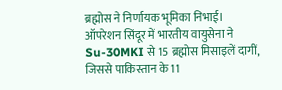ब्रह्मोस ने निर्णायक भूमिका निभाई। ऑपरेशन सिंदूर में भारतीय वायुसेना ने Su-30MKI से 15 ब्रह्मोस मिसाइलें दागीं, जिससे पाकिस्तान के 11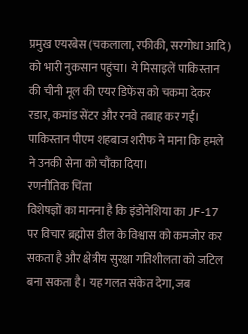प्रमुख एयरबेस (चकलाला, रफीकी, सरगोधा आदि) को भारी नुकसान पहुंचा। ये मिसाइलें पाकिस्तान की चीनी मूल की एयर डिफेंस को चकमा देकर रडार, कमांड सेंटर और रनवे तबाह कर गईं। पाकिस्तान पीएम शहबाज शरीफ ने माना कि हमले ने उनकी सेना को चौंका दिया।
रणनीतिक चिंता
विशेषज्ञों का मानना है कि इंडोनेशिया का JF-17 पर विचार ब्रह्मोस डील के विश्वास को कमजोर कर सकता है और क्षेत्रीय सुरक्षा गतिशीलता को जटिल बना सकता है। यह गलत संकेत देगा, जब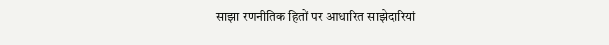साझा रणनीतिक हितों पर आधारित साझेदारियां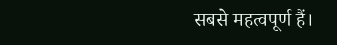सबसे महत्वपूर्ण हैं।